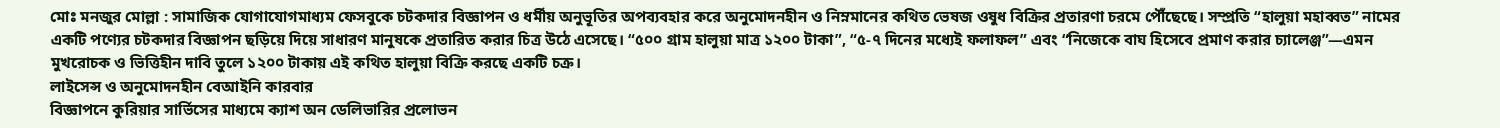মোঃ মনজুর মোল্লা : সামাজিক যোগাযোগমাধ্যম ফেসবুকে চটকদার বিজ্ঞাপন ও ধর্মীয় অনুভূতির অপব্যবহার করে অনুমোদনহীন ও নিম্নমানের কথিত ভেষজ ওষুধ বিক্রির প্রতারণা চরমে পৌঁছেছে। সম্প্রতি “হালুয়া মহাব্বত” নামের একটি পণ্যের চটকদার বিজ্ঞাপন ছড়িয়ে দিয়ে সাধারণ মানুষকে প্রতারিত করার চিত্র উঠে এসেছে। “৫০০ গ্রাম হালুয়া মাত্র ১২০০ টাকা”, “৫-৭ দিনের মধ্যেই ফলাফল” এবং “নিজেকে বাঘ হিসেবে প্রমাণ করার চ্যালেঞ্জ”—এমন মুখরোচক ও ভিত্তিহীন দাবি তুলে ১২০০ টাকায় এই কথিত হালুয়া বিক্রি করছে একটি চক্র।
লাইসেন্স ও অনুমোদনহীন বেআইনি কারবার
বিজ্ঞাপনে কুরিয়ার সার্ভিসের মাধ্যমে ক্যাশ অন ডেলিভারির প্রলোভন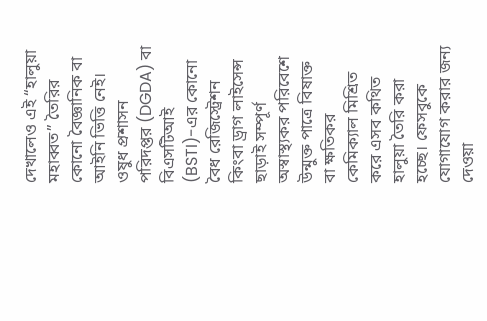দেখালেও এই “হালুয়া মহাব্বত” তৈরির কোনো বৈজ্ঞানিক বা আইনি ভিত্তি নেই। ওষুধ প্রশাসন পরিদপ্তর (DGDA) বা বিএসটিআই (BSTI)-এর কোনো বৈধ রেজিস্ট্রেশন কিংবা ড্রাগ লাইসেন্স ছাড়াই সম্পূর্ণ অস্বাস্থ্যকর পরিবেশে উন্মুক্ত পাত্রে বিষাক্ত বা ক্ষতিকর কেমিক্যাল মিশ্রিত করে এসব কথিত হালুয়া তৈরি করা হচ্ছে। ফেসবুকে যোগাযোগ করার জন্য দেওয়া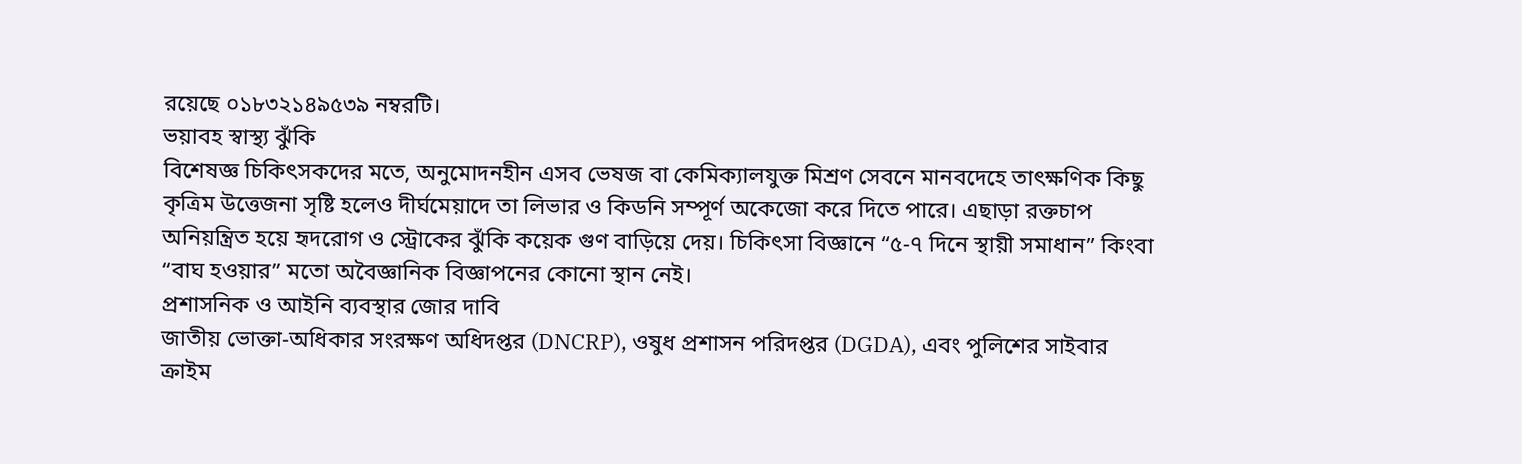রয়েছে ০১৮৩২১৪৯৫৩৯ নম্বরটি।
ভয়াবহ স্বাস্থ্য ঝুঁকি
বিশেষজ্ঞ চিকিৎসকদের মতে, অনুমোদনহীন এসব ভেষজ বা কেমিক্যালযুক্ত মিশ্রণ সেবনে মানবদেহে তাৎক্ষণিক কিছু কৃত্রিম উত্তেজনা সৃষ্টি হলেও দীর্ঘমেয়াদে তা লিভার ও কিডনি সম্পূর্ণ অকেজো করে দিতে পারে। এছাড়া রক্তচাপ অনিয়ন্ত্রিত হয়ে হৃদরোগ ও স্ট্রোকের ঝুঁকি কয়েক গুণ বাড়িয়ে দেয়। চিকিৎসা বিজ্ঞানে “৫-৭ দিনে স্থায়ী সমাধান” কিংবা “বাঘ হওয়ার” মতো অবৈজ্ঞানিক বিজ্ঞাপনের কোনো স্থান নেই।
প্রশাসনিক ও আইনি ব্যবস্থার জোর দাবি
জাতীয় ভোক্তা-অধিকার সংরক্ষণ অধিদপ্তর (DNCRP), ওষুধ প্রশাসন পরিদপ্তর (DGDA), এবং পুলিশের সাইবার ক্রাইম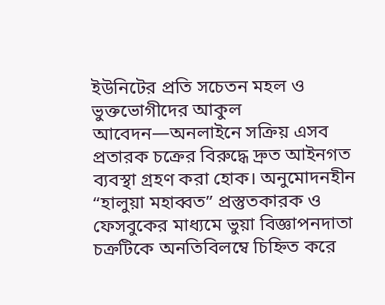ইউনিটের প্রতি সচেতন মহল ও ভুক্তভোগীদের আকুল আবেদন—অনলাইনে সক্রিয় এসব প্রতারক চক্রের বিরুদ্ধে দ্রুত আইনগত ব্যবস্থা গ্রহণ করা হোক। অনুমোদনহীন “হালুয়া মহাব্বত” প্রস্তুতকারক ও ফেসবুকের মাধ্যমে ভুয়া বিজ্ঞাপনদাতা চক্রটিকে অনতিবিলম্বে চিহ্নিত করে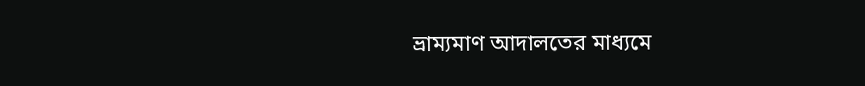ভ্রাম্যমাণ আদালতের মাধ্যমে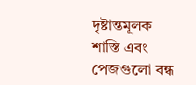দৃষ্টান্তমূলক শাস্তি এবং পেজগুলো বন্ধ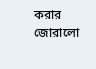করার জোরালো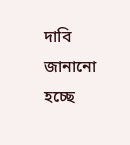দাবি জানানো হচ্ছে